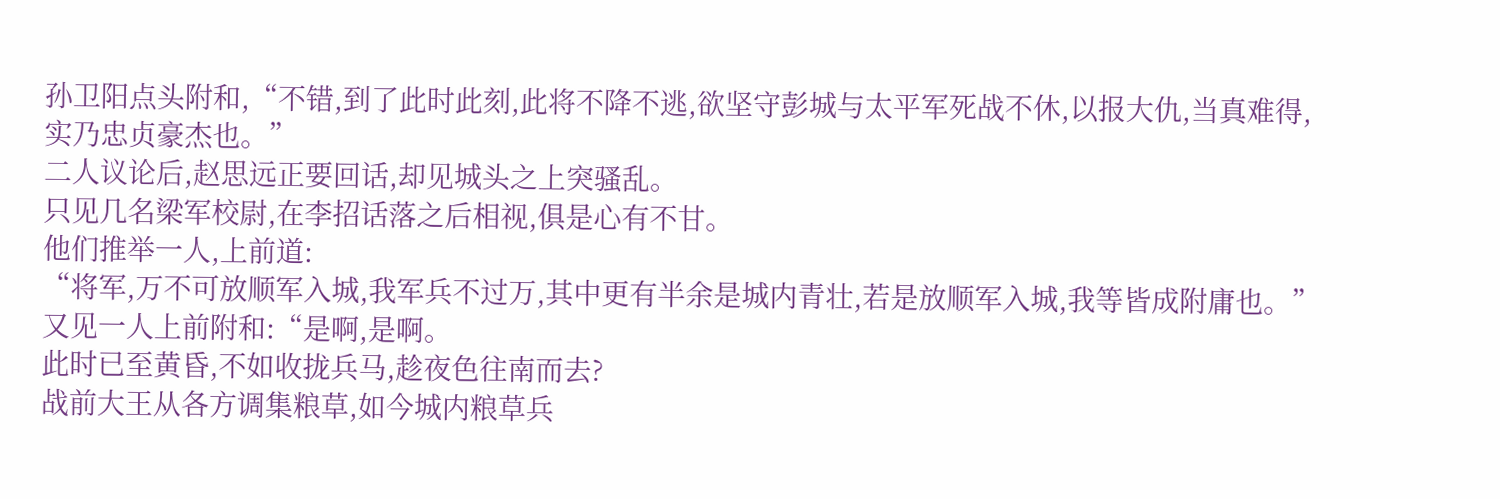孙卫阳点头附和,“不错,到了此时此刻,此将不降不逃,欲坚守彭城与太平军死战不休,以报大仇,当真难得,实乃忠贞豪杰也。”
二人议论后,赵思远正要回话,却见城头之上突骚乱。
只见几名梁军校尉,在李招话落之后相视,俱是心有不甘。
他们推举一人,上前道:
“将军,万不可放顺军入城,我军兵不过万,其中更有半余是城内青壮,若是放顺军入城,我等皆成附庸也。”
又见一人上前附和:“是啊,是啊。
此时已至黄昏,不如收拢兵马,趁夜色往南而去?
战前大王从各方调集粮草,如今城内粮草兵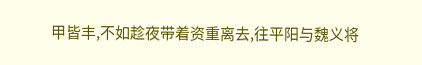甲皆丰,不如趁夜带着资重离去,往平阳与魏义将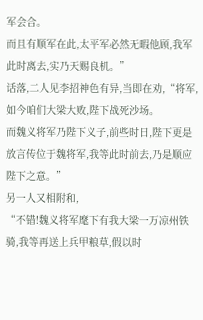军会合。
而且有顺军在此,太平军必然无暇他顾,我军此时离去,实乃天赐良机。”
话落,二人见李招神色有异,当即在劝,“将军,如今咱们大梁大败,陛下战死沙场。
而魏义将军乃陛下义子,前些时日,陛下更是放言传位于魏将军,我等此时前去,乃是顺应陛下之意。”
另一人又相附和,
“不错!魏义将军麾下有我大梁一万凉州铁骑,我等再送上兵甲粮草,假以时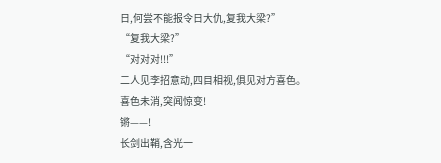日,何尝不能报令日大仇,复我大梁?”
“复我大梁?”
“对对对!!!”
二人见李招意动,四目相视,俱见对方喜色。
喜色未消,突闻惊变!
锵——!
长剑出鞘,含光一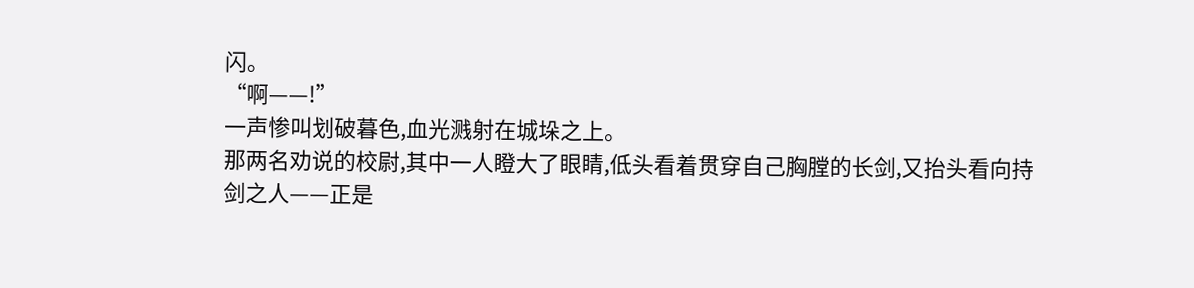闪。
“啊——!”
一声惨叫划破暮色,血光溅射在城垛之上。
那两名劝说的校尉,其中一人瞪大了眼睛,低头看着贯穿自己胸膛的长剑,又抬头看向持剑之人——正是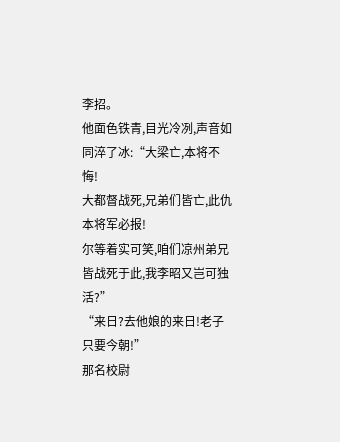李招。
他面色铁青,目光冷冽,声音如同淬了冰:“大梁亡,本将不悔!
大都督战死,兄弟们皆亡,此仇本将军必报!
尔等着实可笑,咱们凉州弟兄皆战死于此,我李昭又岂可独活?”
“来日?去他娘的来日!老子只要今朝!”
那名校尉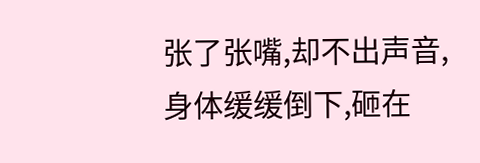张了张嘴,却不出声音,身体缓缓倒下,砸在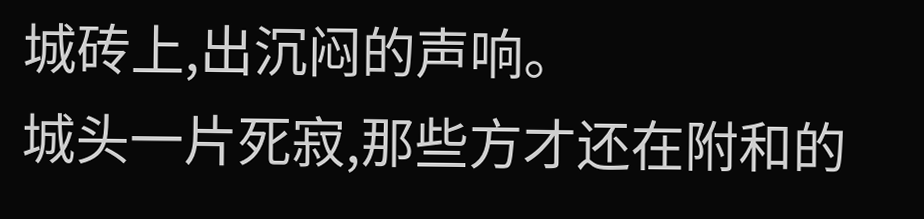城砖上,出沉闷的声响。
城头一片死寂,那些方才还在附和的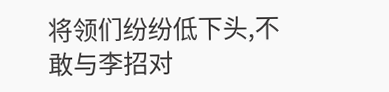将领们纷纷低下头,不敢与李招对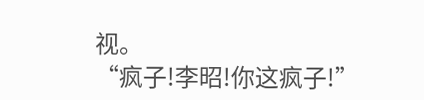视。
“疯子!李昭!你这疯子!”